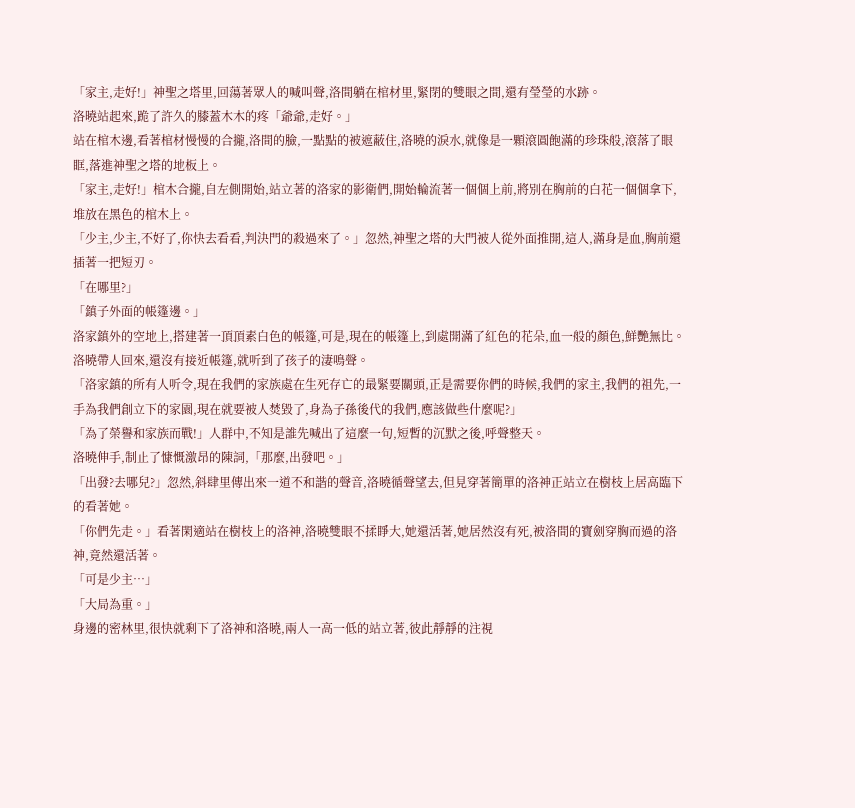「家主,走好!」神聖之塔里,回蕩著眾人的喊叫聲,洛間躺在棺材里,緊閉的雙眼之間,還有瑩瑩的水跡。
洛曉站起來,跪了許久的膝蓋木木的疼「爺爺,走好。」
站在棺木邊,看著棺材慢慢的合攏,洛間的臉,一點點的被遮蔽住,洛曉的淚水,就像是一顆滾圓飽滿的珍珠般,滾落了眼眶,落進神聖之塔的地板上。
「家主,走好!」棺木合攏,自左側開始,站立著的洛家的影衛們,開始輪流著一個個上前,將別在胸前的白花一個個拿下,堆放在黑色的棺木上。
「少主,少主,不好了,你快去看看,判決門的殺過來了。」忽然,神聖之塔的大門被人從外面推開,這人,滿身是血,胸前還插著一把短刃。
「在哪里?」
「鎮子外面的帳篷邊。」
洛家鎮外的空地上,搭建著一頂頂素白色的帳篷,可是,現在的帳篷上,到處開滿了紅色的花朵,血一般的顏色,鮮艷無比。
洛曉帶人回來,還沒有接近帳篷,就听到了孩子的淒鳴聲。
「洛家鎮的所有人听令,現在我們的家族處在生死存亡的最緊要關頭,正是需要你們的時候,我們的家主,我們的祖先,一手為我們創立下的家園,現在就要被人焚毀了,身為子孫後代的我們,應該做些什麼呢?」
「為了榮譽和家族而戰!」人群中,不知是誰先喊出了這麼一句,短暫的沉默之後,呼聲整天。
洛曉伸手,制止了慷慨激昂的陳詞,「那麼,出發吧。」
「出發?去哪兒?」忽然,斜肆里傳出來一道不和諧的聲音,洛曉循聲望去,但見穿著簡單的洛神正站立在樹枝上居高臨下的看著她。
「你們先走。」看著閑適站在樹枝上的洛神,洛曉雙眼不揉睜大,她還活著,她居然沒有死,被洛間的寶劍穿胸而過的洛神,竟然還活著。
「可是少主…」
「大局為重。」
身邊的密林里,很快就剩下了洛神和洛曉,兩人一高一低的站立著,彼此靜靜的注視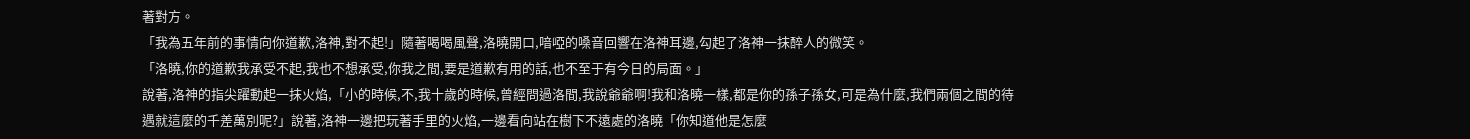著對方。
「我為五年前的事情向你道歉,洛神,對不起!」隨著喝喝風聲,洛曉開口,喑啞的嗓音回響在洛神耳邊,勾起了洛神一抹醉人的微笑。
「洛曉,你的道歉我承受不起,我也不想承受,你我之間,要是道歉有用的話,也不至于有今日的局面。」
說著,洛神的指尖躍動起一抹火焰,「小的時候,不,我十歲的時候,曾經問過洛間,我說爺爺啊!我和洛曉一樣,都是你的孫子孫女,可是為什麼,我們兩個之間的待遇就這麼的千差萬別呢?」說著,洛神一邊把玩著手里的火焰,一邊看向站在樹下不遠處的洛曉「你知道他是怎麼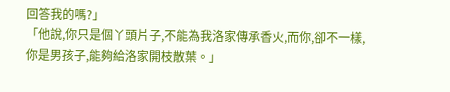回答我的嗎?」
「他說,你只是個丫頭片子,不能為我洛家傳承香火,而你,卻不一樣,你是男孩子,能夠給洛家開枝散葉。」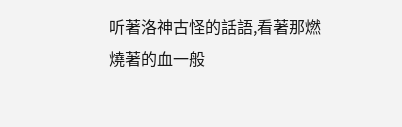听著洛神古怪的話語,看著那燃燒著的血一般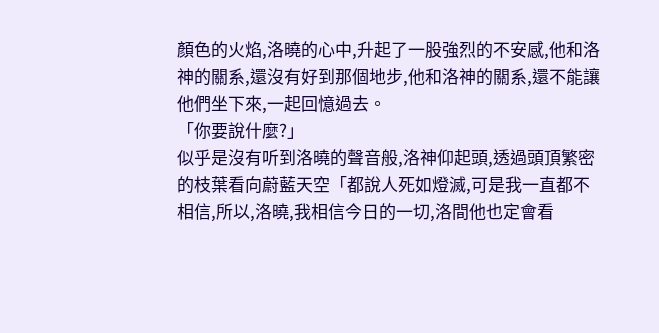顏色的火焰,洛曉的心中,升起了一股強烈的不安感,他和洛神的關系,還沒有好到那個地步,他和洛神的關系,還不能讓他們坐下來,一起回憶過去。
「你要說什麼?」
似乎是沒有听到洛曉的聲音般,洛神仰起頭,透過頭頂繁密的枝葉看向蔚藍天空「都說人死如燈滅,可是我一直都不相信,所以,洛曉,我相信今日的一切,洛間他也定會看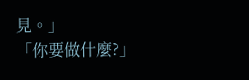見。」
「你要做什麼?」